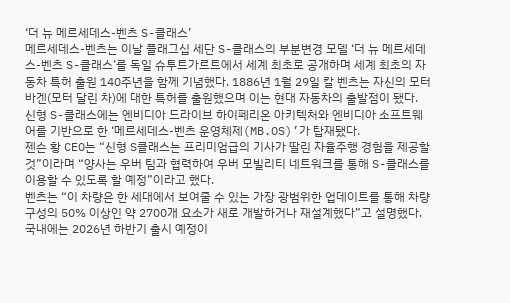‘더 뉴 메르세데스-벤츠 S-클래스’
메르세데스-벤츠는 이날 플래그십 세단 S-클래스의 부분변경 모델 ‘더 뉴 메르세데스-벤츠 S-클래스’를 독일 슈투트가르트에서 세계 최초로 공개하며 세계 최초의 자동차 특허 출원 140주년을 함께 기념했다. 1886년 1월 29일 칼 벤츠는 자신의 모터바겐(모터 달린 차)에 대한 특허를 출원했으며 이는 현대 자동차의 출발점이 됐다.
신형 S-클래스에는 엔비디아 드라이브 하이페리온 아키텍처와 엔비디아 소프트웨어를 기반으로 한 ‘메르세데스-벤츠 운영체제(MB.OS)’가 탑재됐다.
젠슨 황 CEO는 “신형 S클래스는 프리미엄급의 기사가 딸린 자율주행 경험을 제공할 것”이라며 “양사는 우버 팀과 협력하여 우버 모빌리티 네트워크를 통해 S-클래스를 이용할 수 있도록 할 예정”이라고 했다.
벤츠는 “이 차량은 한 세대에서 보여줄 수 있는 가장 광범위한 업데이트를 통해 차량 구성의 50% 이상인 약 2700개 요소가 새로 개발하거나 재설계했다”고 설명했다. 국내에는 2026년 하반기 출시 예정이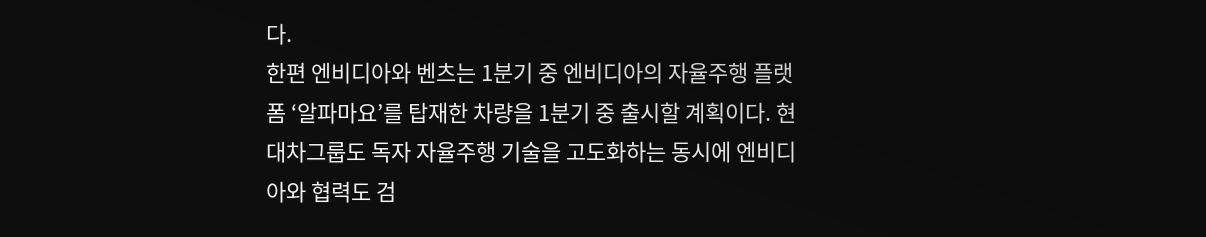다.
한편 엔비디아와 벤츠는 1분기 중 엔비디아의 자율주행 플랫폼 ‘알파마요’를 탑재한 차량을 1분기 중 출시할 계획이다. 현대차그룹도 독자 자율주행 기술을 고도화하는 동시에 엔비디아와 협력도 검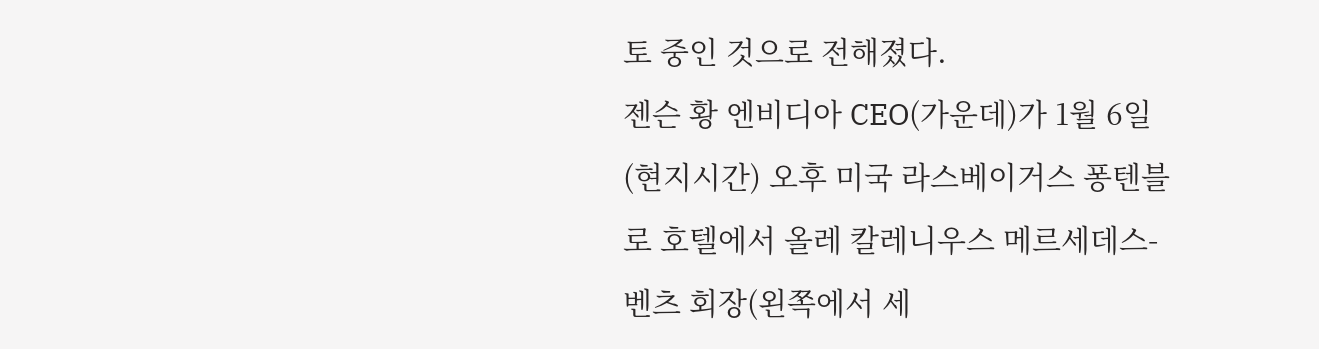토 중인 것으로 전해졌다.
젠슨 황 엔비디아 CEO(가운데)가 1월 6일(현지시간) 오후 미국 라스베이거스 퐁텐블로 호텔에서 올레 칼레니우스 메르세데스-벤츠 회장(왼쪽에서 세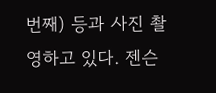번째) 등과 사진 촬영하고 있다. 젠슨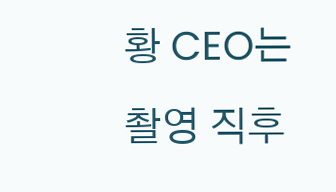황 CEO는 촬영 직후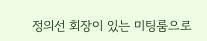정의선 회장이 있는 미팅룸으로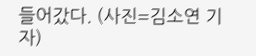들어갔다. (사진=김소연 기자)